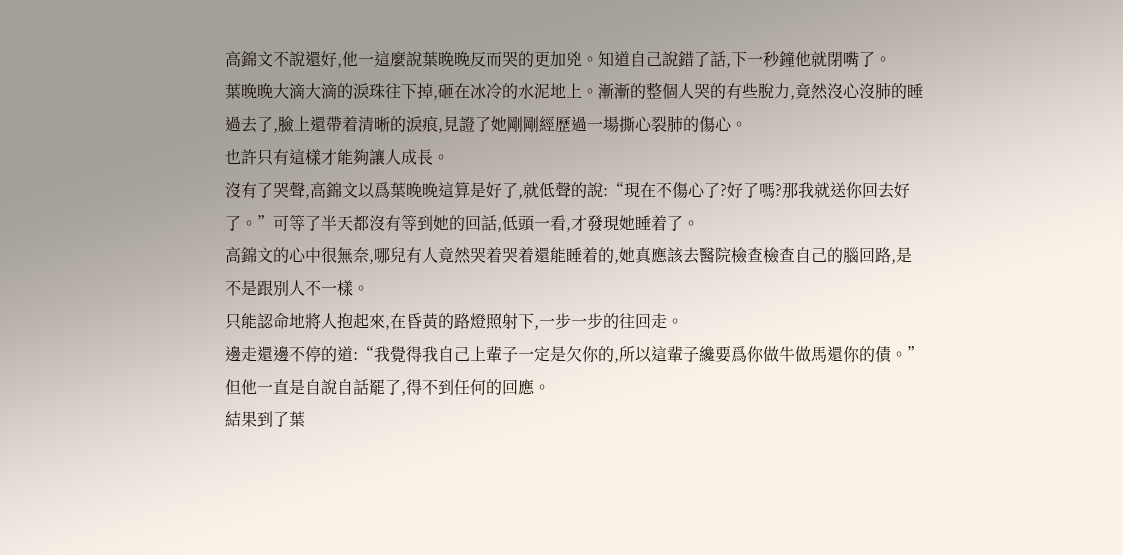高錦文不說還好,他一這麼說葉晚晚反而哭的更加兇。知道自己說錯了話,下一秒鐘他就閉嘴了。
葉晚晚大滴大滴的淚珠往下掉,砸在冰冷的水泥地上。漸漸的整個人哭的有些脫力,竟然沒心沒肺的睡過去了,臉上還帶着清晰的淚痕,見證了她剛剛經歷過一場撕心裂肺的傷心。
也許只有這樣才能夠讓人成長。
沒有了哭聲,高錦文以爲葉晚晚這算是好了,就低聲的說:“現在不傷心了?好了嗎?那我就送你回去好了。”可等了半天都沒有等到她的回話,低頭一看,才發現她睡着了。
高錦文的心中很無奈,哪兒有人竟然哭着哭着還能睡着的,她真應該去醫院檢查檢查自己的腦回路,是不是跟別人不一樣。
只能認命地將人抱起來,在昏黃的路燈照射下,一步一步的往回走。
邊走還邊不停的道:“我覺得我自己上輩子一定是欠你的,所以這輩子纔要爲你做牛做馬還你的債。”但他一直是自說自話罷了,得不到任何的回應。
結果到了葉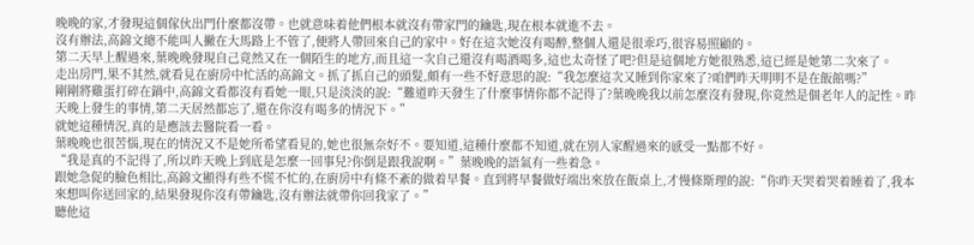晚晚的家,才發現這個傢伙出門什麼都沒帶。也就意味着他們根本就沒有帶家門的鑰匙,現在根本就進不去。
沒有辦法,高錦文總不能叫人撇在大馬路上不管了,便將人帶回來自己的家中。好在這次她沒有喝醉,整個人還是很乖巧,很容易照顧的。
第二天早上醒過來,葉晚晚發現自己竟然又在一個陌生的地方,而且這一次自己還沒有喝酒喝多,這也太奇怪了吧?但是這個地方她很熟悉,這已經是她第二次來了。
走出房門,果不其然,就看見在廚房中忙活的高錦文。抓了抓自己的頭髮,頗有一些不好意思的說:“我怎麼這次又睡到你家來了?咱們昨天明明不是在飯館嗎?”
剛剛將雞蛋打碎在鍋中,高錦文看都沒有看她一眼,只是淡淡的說:“難道昨天發生了什麼事情你都不記得了?葉晚晚我以前怎麼沒有發現,你竟然是個老年人的記性。昨天晚上發生的事情,第二天居然都忘了,還在你沒有喝多的情況下。”
就她這種情況,真的是應該去醫院看一看。
葉晚晚也很苦惱,現在的情況又不是她所希望看見的,她也很無奈好不。要知道,這種什麼都不知道,就在別人家醒過來的感受一點都不好。
“我是真的不記得了,所以昨天晚上到底是怎麼一回事兒?你倒是跟我說啊。”葉晚晚的語氣有一些着急。
跟她急促的臉色相比,高錦文顯得有些不慌不忙的,在廚房中有條不紊的做着早餐。直到將早餐做好端出來放在飯桌上,才慢條斯理的說:“你昨天哭着哭着睡着了,我本來想叫你送回家的,結果發現你沒有帶鑰匙,沒有辦法就帶你回我家了。”
聽他這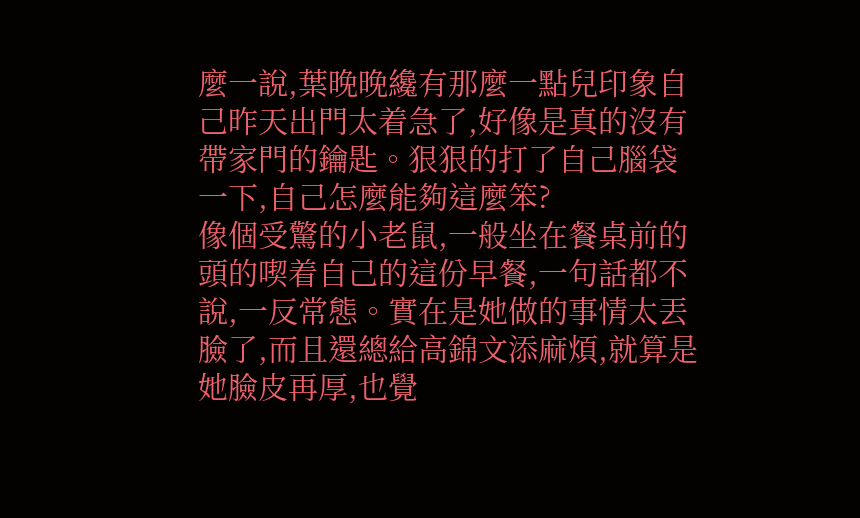麼一說,葉晚晚纔有那麼一點兒印象自己昨天出門太着急了,好像是真的沒有帶家門的鑰匙。狠狠的打了自己腦袋一下,自己怎麼能夠這麼笨?
像個受驚的小老鼠,一般坐在餐桌前的頭的喫着自己的這份早餐,一句話都不說,一反常態。實在是她做的事情太丟臉了,而且還總給高錦文添麻煩,就算是她臉皮再厚,也覺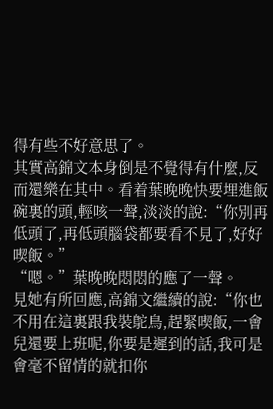得有些不好意思了。
其實高錦文本身倒是不覺得有什麼,反而還樂在其中。看着葉晚晚快要埋進飯碗裏的頭,輕咳一聲,淡淡的說:“你別再低頭了,再低頭腦袋都要看不見了,好好喫飯。”
“嗯。”葉晚晚悶悶的應了一聲。
見她有所回應,高錦文繼續的說:“你也不用在這裏跟我裝鴕鳥,趕緊喫飯,一會兒還要上班呢,你要是遲到的話,我可是會毫不留情的就扣你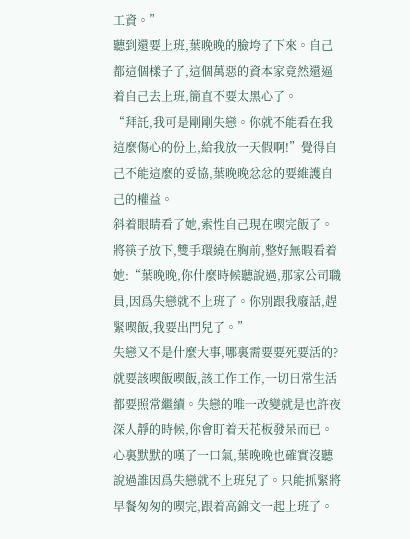工資。”
聽到還要上班,葉晚晚的臉垮了下來。自己都這個樣子了,這個萬惡的資本家竟然還逼着自己去上班,簡直不要太黑心了。
“拜託,我可是剛剛失戀。你就不能看在我這麼傷心的份上,給我放一天假啊!”覺得自己不能這麼的妥協,葉晚晚忿忿的要維護自己的權益。
斜着眼睛看了她,索性自己現在喫完飯了。將筷子放下,雙手環繞在胸前,整好無暇看着她:“葉晚晚,你什麼時候聽說過,那家公司職員,因爲失戀就不上班了。你別跟我廢話,趕緊喫飯,我要出門兒了。”
失戀又不是什麼大事,哪裏需要要死要活的?就要該喫飯喫飯,該工作工作,一切日常生活都要照常繼續。失戀的唯一改變就是也許夜深人靜的時候,你會盯着天花板發呆而已。
心裏默默的嘆了一口氣,葉晚晚也確實沒聽說過誰因爲失戀就不上班兒了。只能抓緊將早餐匆匆的喫完,跟着高錦文一起上班了。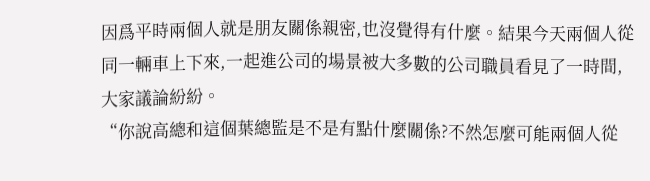因爲平時兩個人就是朋友關係親密,也沒覺得有什麼。結果今天兩個人從同一輛車上下來,一起進公司的場景被大多數的公司職員看見了一時間,大家議論紛紛。
“你說高總和這個葉總監是不是有點什麼關係?不然怎麼可能兩個人從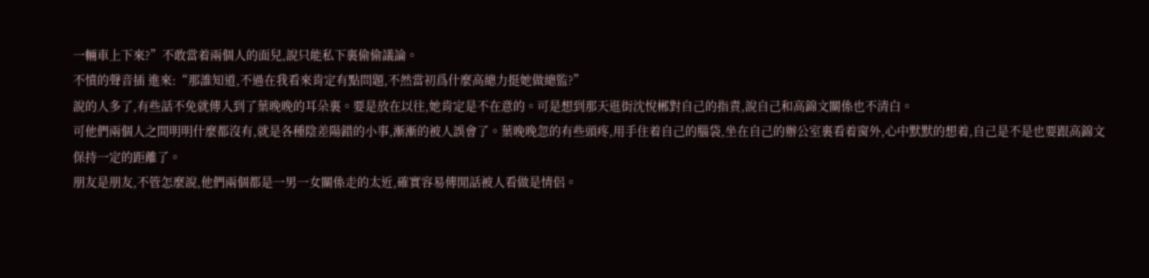一輛車上下來?”不敢當着兩個人的面兒,說只能私下裏偷偷議論。
不憤的聲音插 進來:“那誰知道,不過在我看來肯定有點問題,不然當初爲什麼高總力挺她做總監?”
說的人多了,有些話不免就傳入到了葉晚晚的耳朵裏。要是放在以往,她肯定是不在意的。可是想到那天逛街沈悅郴對自己的指責,說自己和高錦文關係也不清白。
可他們兩個人之間明明什麼都沒有,就是各種陰差陽錯的小事,漸漸的被人誤會了。葉晚晚忽的有些頭疼,用手住着自己的腦袋,坐在自己的辦公室裏看着窗外,心中默默的想着,自己是不是也要跟高錦文保持一定的距離了。
朋友是朋友,不管怎麼說,他們兩個都是一男一女關係走的太近,確實容易傳閒話被人看做是情侶。